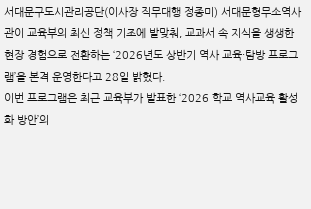서대문구도시관리공단(이사장 직무대행 정종미) 서대문형무소역사관이 교육부의 최신 정책 기조에 발맞춰, 교과서 속 지식을 생생한 현장 경험으로 전환하는 ‘2026년도 상반기 역사 교육·탐방 프로그램’을 본격 운영한다고 28일 밝혔다.
이번 프로그램은 최근 교육부가 발표한 ‘2026 학교 역사교육 활성화 방안’의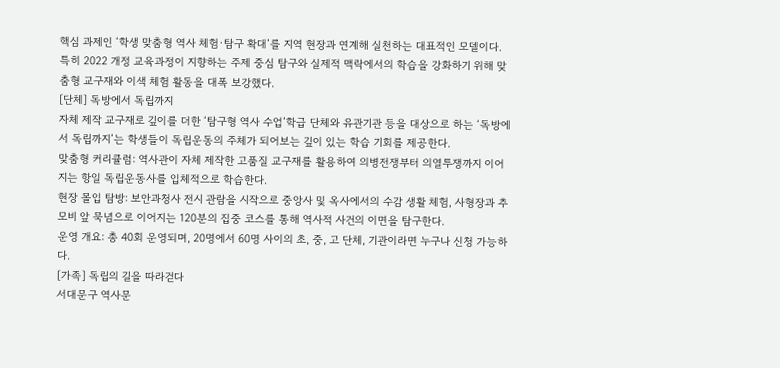핵심 과제인 ‘학생 맞춤형 역사 체험·탐구 확대’를 지역 현장과 연계해 실천하는 대표적인 모델이다.
특히 2022 개정 교육과정이 지향하는 주제 중심 탐구와 실제적 맥락에서의 학습을 강화하기 위해 맞춤형 교구재와 이색 체험 활동을 대폭 보강했다.
[단체] 독방에서 독립까지
자체 제작 교구재로 깊이를 더한 ‘탐구형 역사 수업’학급 단체와 유관기관 등을 대상으로 하는 ‘독방에서 독립까지’는 학생들이 독립운동의 주체가 되어보는 깊이 있는 학습 기회를 제공한다.
맞춤형 커리큘럼: 역사관이 자체 제작한 고품질 교구재를 활용하여 의병전쟁부터 의열투쟁까지 이어지는 항일 독립운동사를 입체적으로 학습한다.
현장 몰입 탐방: 보안과청사 전시 관람을 시작으로 중앙사 및 옥사에서의 수감 생활 체험, 사형장과 추모비 앞 묵념으로 이어지는 120분의 집중 코스를 통해 역사적 사건의 이면을 탐구한다.
운영 개요: 총 40회 운영되며, 20명에서 60명 사이의 초, 중, 고 단체, 기관이라면 누구나 신청 가능하다.
[가족] 독립의 길을 따라걷다
서대문구 역사문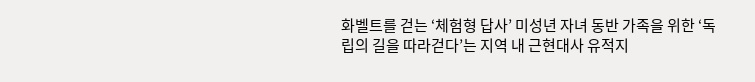화벨트를 걷는 ‘체험형 답사’ 미성년 자녀 동반 가족을 위한 ‘독립의 길을 따라걷다’는 지역 내 근현대사 유적지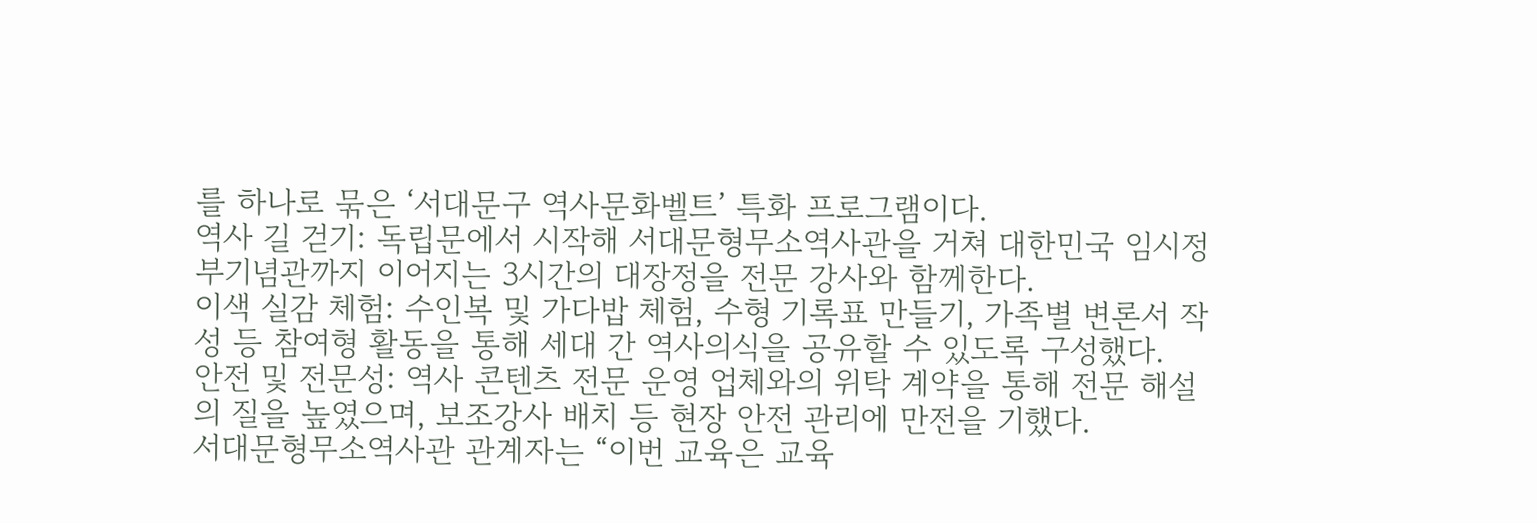를 하나로 묶은 ‘서대문구 역사문화벨트’ 특화 프로그램이다.
역사 길 걷기: 독립문에서 시작해 서대문형무소역사관을 거쳐 대한민국 임시정부기념관까지 이어지는 3시간의 대장정을 전문 강사와 함께한다.
이색 실감 체험: 수인복 및 가다밥 체험, 수형 기록표 만들기, 가족별 변론서 작성 등 참여형 활동을 통해 세대 간 역사의식을 공유할 수 있도록 구성했다.
안전 및 전문성: 역사 콘텐츠 전문 운영 업체와의 위탁 계약을 통해 전문 해설의 질을 높였으며, 보조강사 배치 등 현장 안전 관리에 만전을 기했다.
서대문형무소역사관 관계자는 “이번 교육은 교육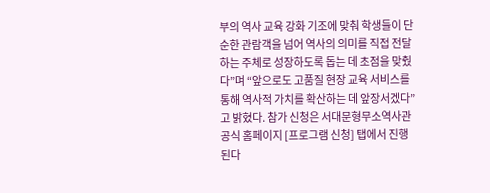부의 역사 교육 강화 기조에 맞춰 학생들이 단순한 관람객을 넘어 역사의 의미를 직접 전달하는 주체로 성장하도록 돕는 데 초점을 맞췄다”며 “앞으로도 고품질 현장 교육 서비스를 통해 역사적 가치를 확산하는 데 앞장서겠다”고 밝혔다. 참가 신청은 서대문형무소역사관 공식 홈페이지 [프로그램 신청] 탭에서 진행된다